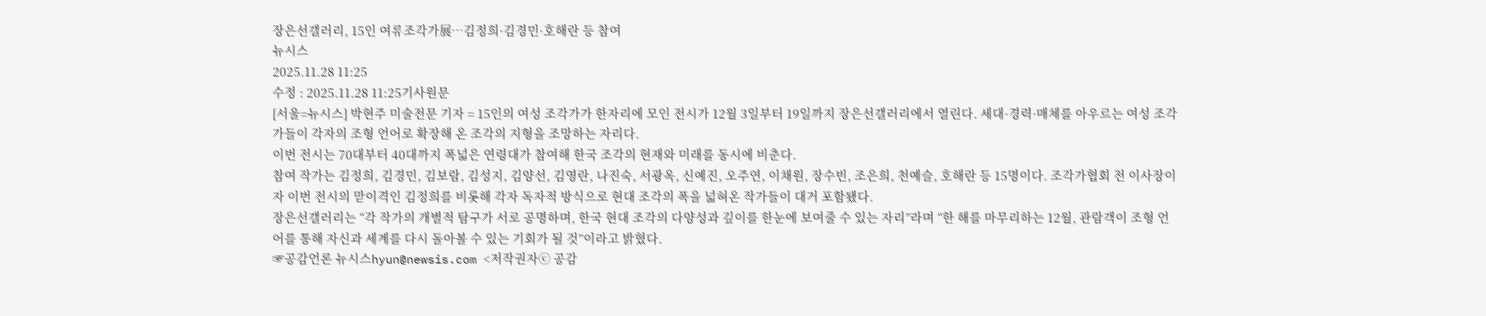장은선갤러리, 15인 여류조각가展…김정희·김경민·호해란 등 참여
뉴시스
2025.11.28 11:25
수정 : 2025.11.28 11:25기사원문
[서울=뉴시스] 박현주 미술전문 기자 = 15인의 여성 조각가가 한자리에 모인 전시가 12월 3일부터 19일까지 장은선갤러리에서 열린다. 세대·경력·매체를 아우르는 여성 조각가들이 각자의 조형 언어로 확장해 온 조각의 지형을 조망하는 자리다.
이번 전시는 70대부터 40대까지 폭넓은 연령대가 참여해 한국 조각의 현재와 미래를 동시에 비춘다.
참여 작가는 김정희, 김경민, 김보람, 김성지, 김양선, 김영란, 나진숙, 서광옥, 신예진, 오주연, 이채원, 장수빈, 조은희, 천예슬, 호해란 등 15명이다. 조각가협회 전 이사장이자 이번 전시의 맏이격인 김정희를 비롯해 각자 독자적 방식으로 현대 조각의 폭을 넓혀온 작가들이 대거 포함됐다.
장은선갤러리는 “각 작가의 개별적 탐구가 서로 공명하며, 한국 현대 조각의 다양성과 깊이를 한눈에 보여줄 수 있는 자리”라며 “한 해를 마무리하는 12월, 관람객이 조형 언어를 통해 자신과 세계를 다시 돌아볼 수 있는 기회가 될 것”이라고 밝혔다.
☞공감언론 뉴시스hyun@newsis.com <저작권자ⓒ 공감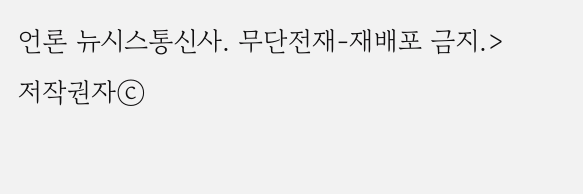언론 뉴시스통신사. 무단전재-재배포 금지.>
저작권자ⓒ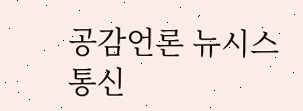공감언론 뉴시스통신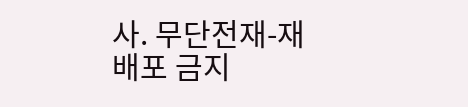사. 무단전재-재배포 금지